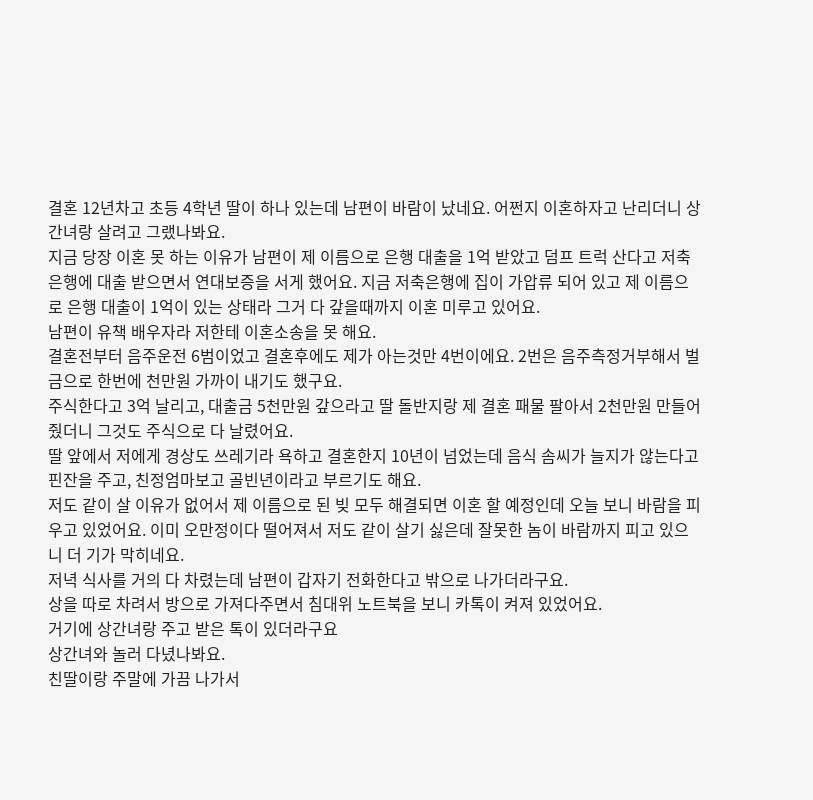결혼 12년차고 초등 4학년 딸이 하나 있는데 남편이 바람이 났네요. 어쩐지 이혼하자고 난리더니 상간녀랑 살려고 그랬나봐요.
지금 당장 이혼 못 하는 이유가 남편이 제 이름으로 은행 대출을 1억 받았고 덤프 트럭 산다고 저축은행에 대출 받으면서 연대보증을 서게 했어요. 지금 저축은행에 집이 가압류 되어 있고 제 이름으로 은행 대출이 1억이 있는 상태라 그거 다 갚을때까지 이혼 미루고 있어요.
남편이 유책 배우자라 저한테 이혼소송을 못 해요.
결혼전부터 음주운전 6범이었고 결혼후에도 제가 아는것만 4번이에요. 2번은 음주측정거부해서 벌금으로 한번에 천만원 가까이 내기도 했구요.
주식한다고 3억 날리고, 대출금 5천만원 갚으라고 딸 돌반지랑 제 결혼 패물 팔아서 2천만원 만들어 줬더니 그것도 주식으로 다 날렸어요.
딸 앞에서 저에게 경상도 쓰레기라 욕하고 결혼한지 10년이 넘었는데 음식 솜씨가 늘지가 않는다고 핀잔을 주고, 친정엄마보고 골빈년이라고 부르기도 해요.
저도 같이 살 이유가 없어서 제 이름으로 된 빚 모두 해결되면 이혼 할 예정인데 오늘 보니 바람을 피우고 있었어요. 이미 오만정이다 떨어져서 저도 같이 살기 싫은데 잘못한 놈이 바람까지 피고 있으니 더 기가 막히네요.
저녁 식사를 거의 다 차렸는데 남편이 갑자기 전화한다고 밖으로 나가더라구요.
상을 따로 차려서 방으로 가져다주면서 침대위 노트북을 보니 카톡이 켜져 있었어요.
거기에 상간녀랑 주고 받은 톡이 있더라구요
상간녀와 놀러 다녔나봐요.
친딸이랑 주말에 가끔 나가서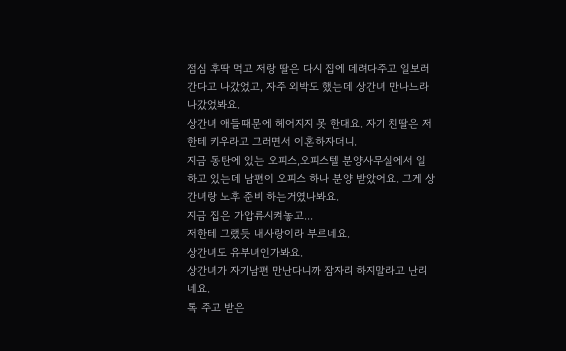점심 후딱 먹고 저랑 딸은 다시 집에 데려다주고 일보러 간다고 나갔었고, 자주 외박도 했는데 상간녀 만나느라 나갔었봐요.
상간녀 애들때문에 헤어지지 못 한대요. 자기 친딸은 저한테 키우라고 그러면서 이혼하자더니.
지금 동탄에 있는 오피스,오피스텔 분양사무실에서 일하고 있는데 남편이 오피스 하나 분양 받았어요. 그게 상간녀랑 노후 준비 하는거였나봐요.
지금 집은 가압류시켜놓고...
저한테 그랬듯 내사랑이라 부르네요.
상간녀도 유부녀인가봐요.
상간녀가 자기남편 만난다니까 잠자리 하지말라고 난리네요.
톡 주고 받은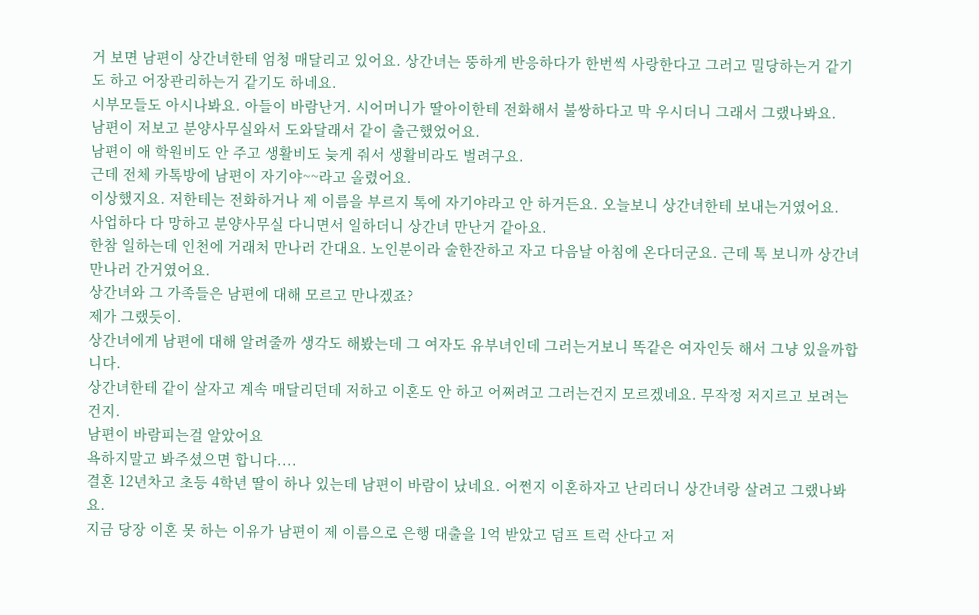거 보면 남편이 상간녀한테 엄청 매달리고 있어요. 상간녀는 뚱하게 반응하다가 한번씩 사랑한다고 그러고 밀당하는거 같기도 하고 어장관리하는거 같기도 하네요.
시부모들도 아시나봐요. 아들이 바람난거. 시어머니가 딸아이한테 전화해서 불쌍하다고 막 우시더니 그래서 그랬나봐요.
남편이 저보고 분양사무실와서 도와달래서 같이 출근했었어요.
남편이 애 학원비도 안 주고 생활비도 늦게 줘서 생활비라도 벌려구요.
근데 전체 카톡방에 남편이 자기야~~라고 올렸어요.
이상했지요. 저한테는 전화하거나 제 이름을 부르지 톡에 자기야라고 안 하거든요. 오늘보니 상간녀한테 보내는거였어요.
사업하다 다 망하고 분양사무실 다니면서 일하더니 상간녀 만난거 같아요.
한참 일하는데 인천에 거래처 만나러 간대요. 노인분이라 술한잔하고 자고 다음날 아침에 온다더군요. 근데 톡 보니까 상간녀 만나러 간거였어요.
상간녀와 그 가족들은 남편에 대해 모르고 만나겠죠?
제가 그랬듯이.
상간녀에게 남편에 대해 알려줄까 생각도 해봤는데 그 여자도 유부녀인데 그러는거보니 똑같은 여자인듯 해서 그냥 있을까합니다.
상간녀한테 같이 살자고 계속 매달리던데 저하고 이혼도 안 하고 어쩌려고 그러는건지 모르겠네요. 무작정 저지르고 보려는건지.
남편이 바람피는걸 알았어요
욕하지말고 봐주셨으면 합니다....
결혼 12년차고 초등 4학년 딸이 하나 있는데 남편이 바람이 났네요. 어쩐지 이혼하자고 난리더니 상간녀랑 살려고 그랬나봐요.
지금 당장 이혼 못 하는 이유가 남편이 제 이름으로 은행 대출을 1억 받았고 덤프 트럭 산다고 저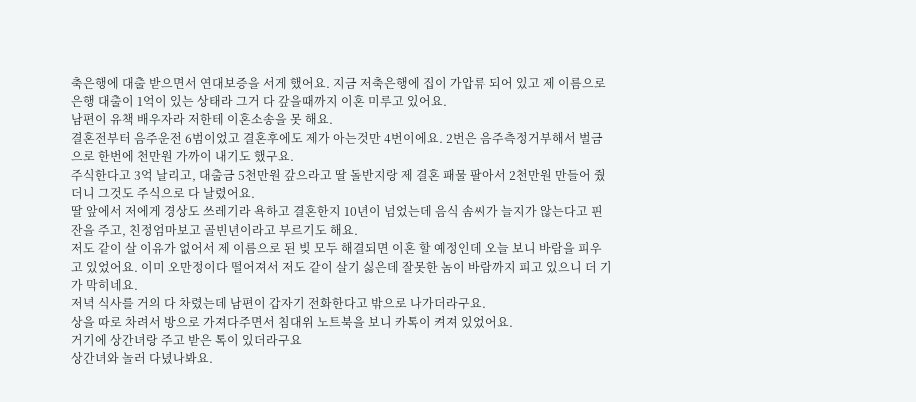축은행에 대출 받으면서 연대보증을 서게 했어요. 지금 저축은행에 집이 가압류 되어 있고 제 이름으로 은행 대출이 1억이 있는 상태라 그거 다 갚을때까지 이혼 미루고 있어요.
남편이 유책 배우자라 저한테 이혼소송을 못 해요.
결혼전부터 음주운전 6범이었고 결혼후에도 제가 아는것만 4번이에요. 2번은 음주측정거부해서 벌금으로 한번에 천만원 가까이 내기도 했구요.
주식한다고 3억 날리고, 대출금 5천만원 갚으라고 딸 돌반지랑 제 결혼 패물 팔아서 2천만원 만들어 줬더니 그것도 주식으로 다 날렸어요.
딸 앞에서 저에게 경상도 쓰레기라 욕하고 결혼한지 10년이 넘었는데 음식 솜씨가 늘지가 않는다고 핀잔을 주고, 친정엄마보고 골빈년이라고 부르기도 해요.
저도 같이 살 이유가 없어서 제 이름으로 된 빚 모두 해결되면 이혼 할 예정인데 오늘 보니 바람을 피우고 있었어요. 이미 오만정이다 떨어져서 저도 같이 살기 싫은데 잘못한 놈이 바람까지 피고 있으니 더 기가 막히네요.
저녁 식사를 거의 다 차렸는데 남편이 갑자기 전화한다고 밖으로 나가더라구요.
상을 따로 차려서 방으로 가져다주면서 침대위 노트북을 보니 카톡이 켜져 있었어요.
거기에 상간녀랑 주고 받은 톡이 있더라구요
상간녀와 놀러 다녔나봐요.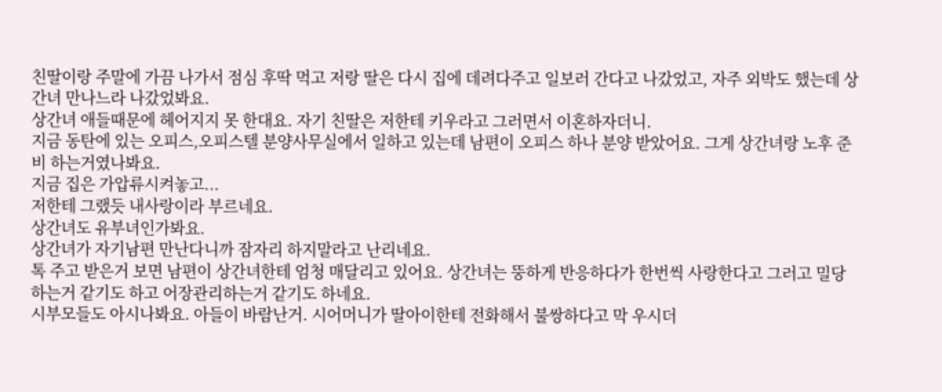친딸이랑 주말에 가끔 나가서 점심 후딱 먹고 저랑 딸은 다시 집에 데려다주고 일보러 간다고 나갔었고, 자주 외박도 했는데 상간녀 만나느라 나갔었봐요.
상간녀 애들때문에 헤어지지 못 한대요. 자기 친딸은 저한테 키우라고 그러면서 이혼하자더니.
지금 동탄에 있는 오피스,오피스텔 분양사무실에서 일하고 있는데 남편이 오피스 하나 분양 받았어요. 그게 상간녀랑 노후 준비 하는거였나봐요.
지금 집은 가압류시켜놓고...
저한테 그랬듯 내사랑이라 부르네요.
상간녀도 유부녀인가봐요.
상간녀가 자기남편 만난다니까 잠자리 하지말라고 난리네요.
톡 주고 받은거 보면 남편이 상간녀한테 엄청 매달리고 있어요. 상간녀는 뚱하게 반응하다가 한번씩 사랑한다고 그러고 밀당하는거 같기도 하고 어장관리하는거 같기도 하네요.
시부모들도 아시나봐요. 아들이 바람난거. 시어머니가 딸아이한테 전화해서 불쌍하다고 막 우시더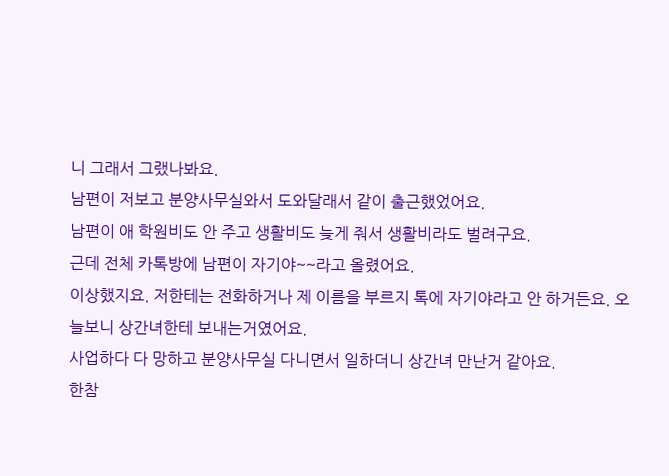니 그래서 그랬나봐요.
남편이 저보고 분양사무실와서 도와달래서 같이 출근했었어요.
남편이 애 학원비도 안 주고 생활비도 늦게 줘서 생활비라도 벌려구요.
근데 전체 카톡방에 남편이 자기야~~라고 올렸어요.
이상했지요. 저한테는 전화하거나 제 이름을 부르지 톡에 자기야라고 안 하거든요. 오늘보니 상간녀한테 보내는거였어요.
사업하다 다 망하고 분양사무실 다니면서 일하더니 상간녀 만난거 같아요.
한참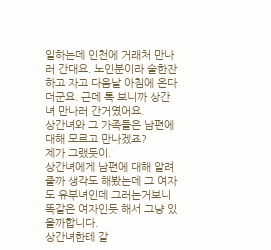일하는데 인천에 거래처 만나러 간대요. 노인분이라 술한잔하고 자고 다음날 아침에 온다더군요. 근데 톡 보니까 상간녀 만나러 간거였어요.
상간녀와 그 가족들은 남편에 대해 모르고 만나겠죠?
제가 그랬듯이.
상간녀에게 남편에 대해 알려줄까 생각도 해봤는데 그 여자도 유부녀인데 그러는거보니 똑같은 여자인듯 해서 그냥 있을까합니다.
상간녀한테 같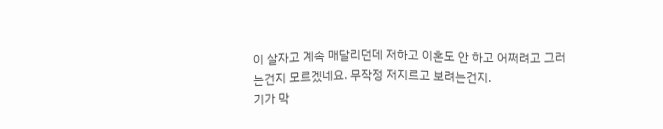이 살자고 계속 매달리던데 저하고 이혼도 안 하고 어쩌려고 그러는건지 모르겠네요. 무작정 저지르고 보려는건지.
기가 막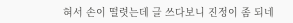혀서 손이 떨렷는데 글 쓰다보니 진정이 좀 되네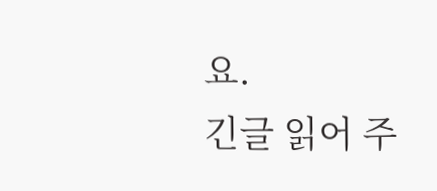요.
긴글 읽어 주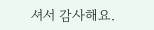셔서 감사해요.